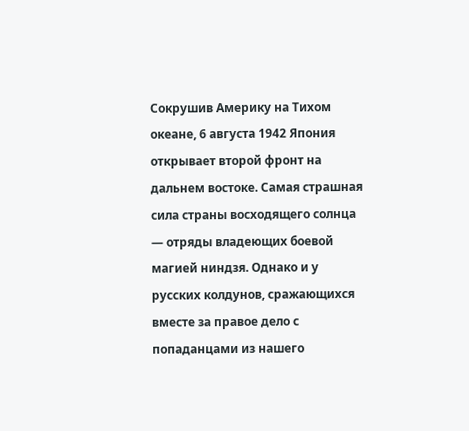Сокрушив Америку на Тихом океане, 6 августа 1942 Япония открывает второй фронт на дальнем востоке. Самая страшная сила страны восходящего солнца — отряды владеющих боевой магией ниндзя. Однако и у русских колдунов, сражающихся вместе за правое дело с попаданцами из нашего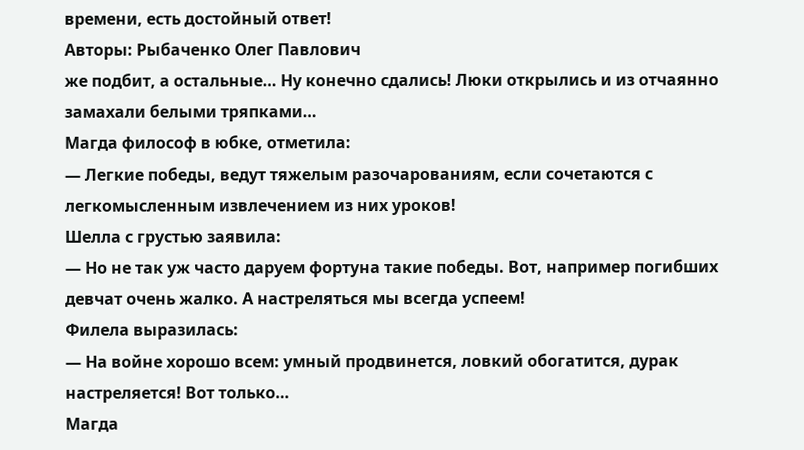времени, есть достойный ответ!
Авторы: Рыбаченко Олег Павлович
же подбит, а остальные… Ну конечно сдались! Люки открылись и из отчаянно замахали белыми тряпками…
Магда философ в юбке, отметила:
— Легкие победы, ведут тяжелым разочарованиям, если сочетаются с легкомысленным извлечением из них уроков!
Шелла с грустью заявила:
— Но не так уж часто даруем фортуна такие победы. Вот, например погибших девчат очень жалко. А настреляться мы всегда успеем!
Филела выразилась:
— На войне хорошо всем: умный продвинется, ловкий обогатится, дурак настреляется! Вот только…
Магда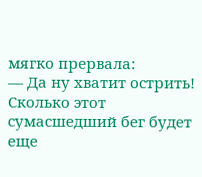мягко прервала:
— Да ну хватит острить! Сколько этот сумасшедший бег будет еще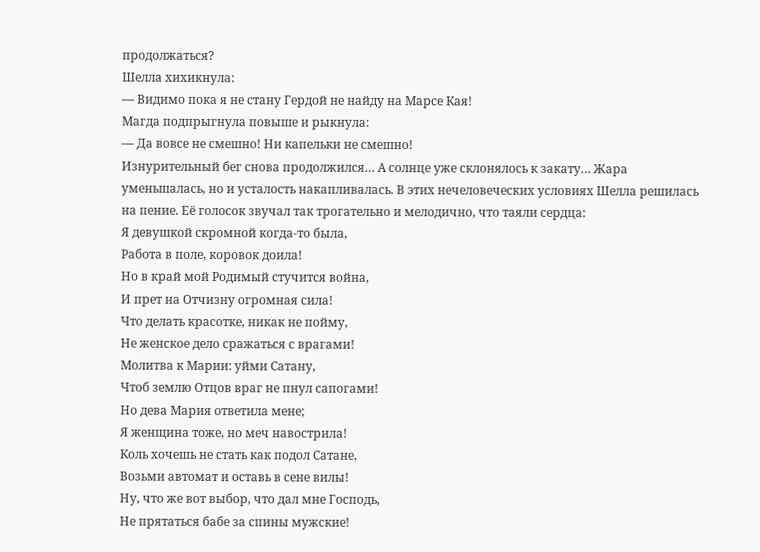продолжаться?
Шелла хихикнула:
— Видимо пока я не стану Гердой не найду на Марсе Кая!
Магда подпрыгнула повыше и рыкнула:
— Да вовсе не смешно! Ни капельки не смешно!
Изнурительный бег снова продолжился… А солнце уже склонялось к закату… Жара уменьшалась, но и усталость накапливалась. В этих нечеловеческих условиях Шелла решилась на пение. Её голосок звучал так трогательно и мелодично, что таяли сердца:
Я девушкой скромной когда-то была,
Работа в поле, коровок доила!
Но в край мой Родимый стучится война,
И прет на Отчизну огромная сила!
Что делать красотке, никак не пойму,
Не женское дело сражаться с врагами!
Молитва к Марии: уйми Сатану,
Чтоб землю Отцов враг не пнул сапогами!
Но дева Мария ответила мене;
Я женщина тоже, но меч навострила!
Коль хочешь не стать как подол Сатане,
Возьми автомат и оставь в сене вилы!
Ну, что же вот выбор, что дал мне Господь,
Не прятаться бабе за спины мужские!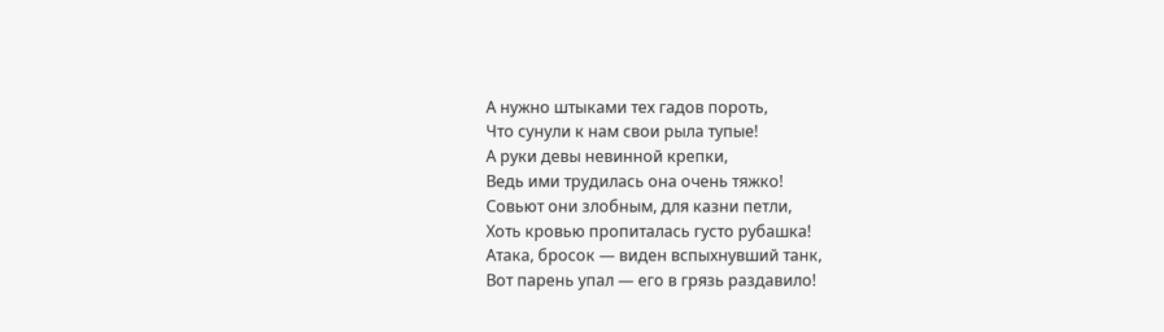А нужно штыками тех гадов пороть,
Что сунули к нам свои рыла тупые!
А руки девы невинной крепки,
Ведь ими трудилась она очень тяжко!
Совьют они злобным, для казни петли,
Хоть кровью пропиталась густо рубашка!
Атака, бросок — виден вспыхнувший танк,
Вот парень упал — его в грязь раздавило!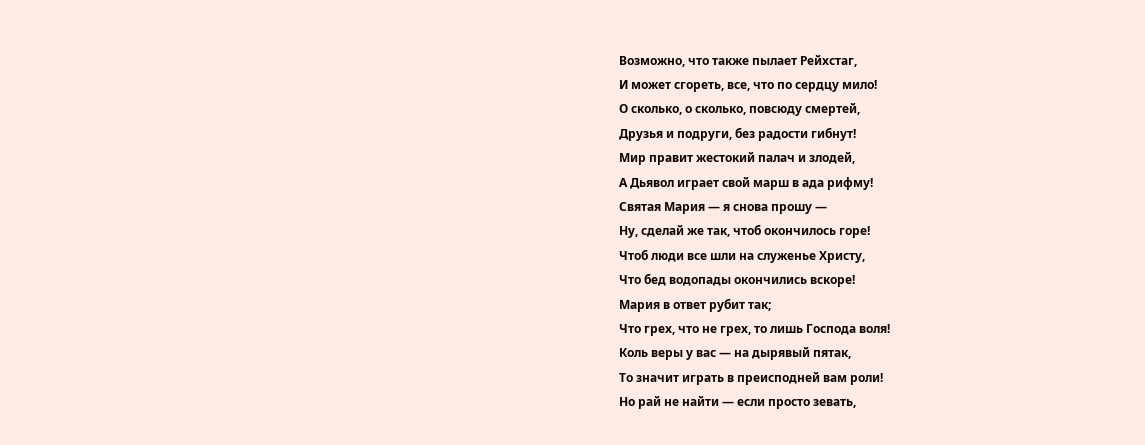Возможно, что также пылает Рейхстаг,
И может сгореть, все, что по сердцу мило!
О сколько, о сколько, повсюду смертей,
Друзья и подруги, без радости гибнут!
Мир правит жестокий палач и злодей,
А Дьявол играет свой марш в ада рифму!
Святая Мария — я снова прошу —
Ну, сделай же так, чтоб окончилось горе!
Чтоб люди все шли на служенье Христу,
Что бед водопады окончились вскоре!
Мария в ответ рубит так;
Что грех, что не грех, то лишь Господа воля!
Коль веры у вас — на дырявый пятак,
То значит играть в преисподней вам роли!
Но рай не найти — если просто зевать,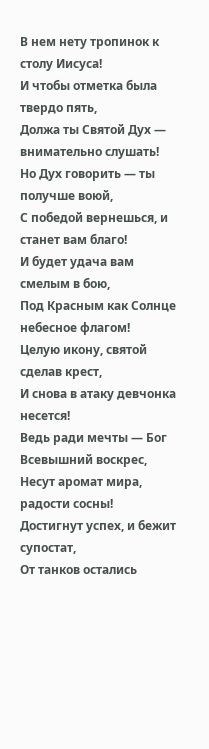В нем нету тропинок к столу Иисуса!
И чтобы отметка была твердо пять,
Должа ты Святой Дух — внимательно слушать!
Но Дух говорить — ты получше воюй,
С победой вернешься, и станет вам благо!
И будет удача вам смелым в бою,
Под Красным как Солнце небесное флагом!
Целую икону, святой сделав крест,
И снова в атаку девчонка несется!
Ведь ради мечты — Бог Всевышний воскрес,
Несут аромат мира, радости сосны!
Достигнут успех, и бежит супостат,
От танков остались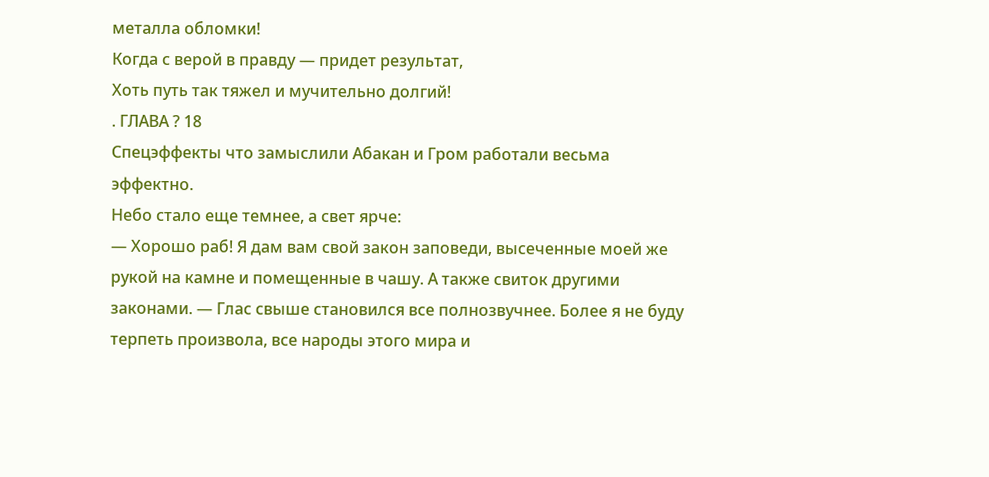металла обломки!
Когда с верой в правду — придет результат,
Хоть путь так тяжел и мучительно долгий!
. ГЛАВА ? 18
Спецэффекты что замыслили Абакан и Гром работали весьма эффектно.
Небо стало еще темнее, а свет ярче:
— Хорошо раб! Я дам вам свой закон заповеди, высеченные моей же рукой на камне и помещенные в чашу. А также свиток другими законами. — Глас свыше становился все полнозвучнее. Более я не буду терпеть произвола, все народы этого мира и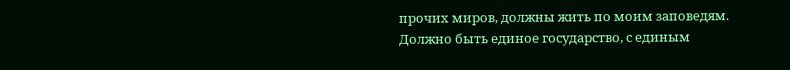прочих миров, должны жить по моим заповедям. Должно быть единое государство, с единым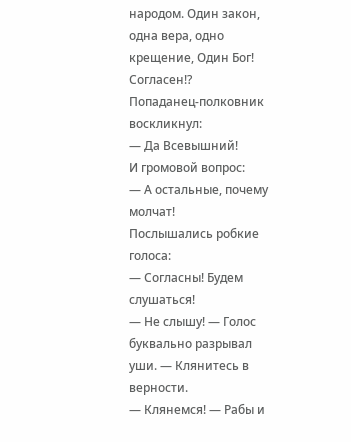народом. Один закон, одна вера, одно крещение, Один Бог! Согласен!?
Попаданец-полковник воскликнул:
— Да Всевышний!
И громовой вопрос:
— А остальные, почему молчат!
Послышались робкие голоса:
— Согласны! Будем слушаться!
— Не слышу! — Голос буквально разрывал уши. — Клянитесь в верности.
— Клянемся! — Рабы и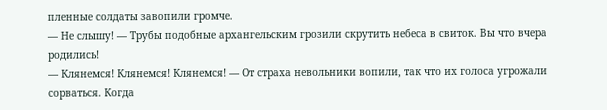пленные солдаты завопили громче.
— Не слышу! — Трубы подобные архангельским грозили скрутить небеса в свиток. Вы что вчера родились!
— Клянемся! Клянемся! Клянемся! — От страха невольники вопили, так что их голоса угрожали сорваться. Когда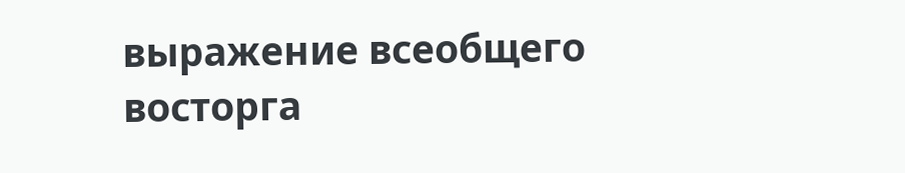выражение всеобщего восторга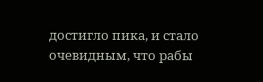достигло пика, и стало очевидным, что рабы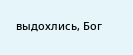выдохлись, Бог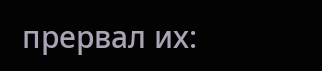прервал их: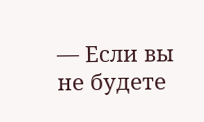— Если вы не будете